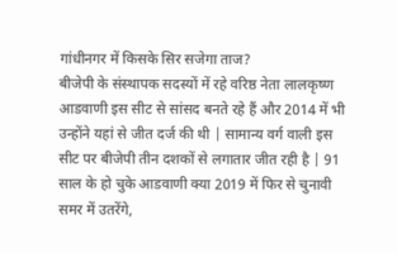गांधीनगर में किसके सिर सजेगा ताज?
बीजेपी के संस्थापक सदस्यों में रहे वरिष्ठ नेता लालकृष्ण आडवाणी इस सीट से सांसद बनते रहे हैं और 2014 में भी उन्होंने यहां से जीत दर्ज की थी | सामान्य वर्ग वाली इस सीट पर बीजेपी तीन दशकों से लगातार जीत रही है | 91 साल के हो चुके आडवाणी क्या 2019 में फिर से चुनावी समर में उतरेंगे,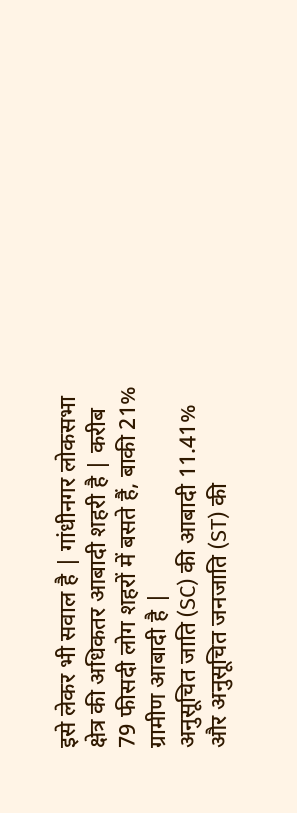इसे लेकर भी सवाल है | गांधीनगर लोकसभा क्षेत्र की अधिकतर आबादी शहरी है | करीब 79 फीसदी लोग शहरों में बसते हैं, बाकी 21% ग्रामीण आबादी है |
अनुसूचित जाति (SC) की आबादी 11.41% और अनुसूचित जनजाति (ST) की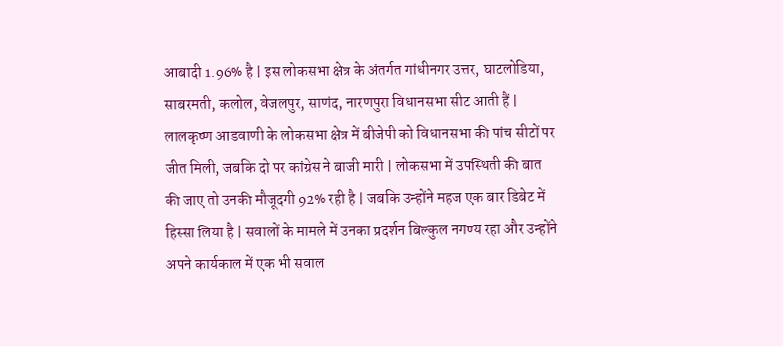आबादी 1.96% है | इस लोकसभा क्षेत्र के अंतर्गत गांधीनगर उत्तर, घाटलोडिया, साबरमती, कलोल, वेजलपुर, साणंद, नारणपुरा विधानसभा सीट आती हैं | लालकृष्ण आडवाणी के लोकसभा क्षेत्र में बीजेपी को विधानसभा की पांच सीटों पर जीत मिली, जबकि दो पर कांग्रेस ने बाजी मारी | लोकसभा में उपस्थिती की बात की जाए तो उनकी मौजूदगी 92% रही है | जबकि उन्होंने महज एक बार डिबेट में हिस्सा लिया है | सवालों के मामले में उनका प्रदर्शन बिल्कुल नगण्य रहा और उन्होंने अपने कार्यकाल में एक भी सवाल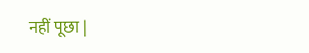नहीं पूछा |